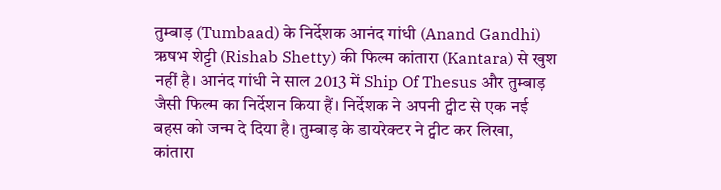तुम्बाड़ (Tumbaad) के निर्देशक आनंद गांधी (Anand Gandhi) ऋषभ शेट्टी (Rishab Shetty) की फिल्म कांतारा (Kantara) से खुश नहीं है। आनंद गांधी ने साल 2013 में Ship Of Thesus और तुम्बाड़ जैसी फिल्म का निर्देशन किया हैं। निर्देशक ने अपनी ट्वीट से एक नई बहस को जन्म दे दिया है। तुम्बाड़ के डायरेक्टर ने ट्वीट कर लिखा, कांतारा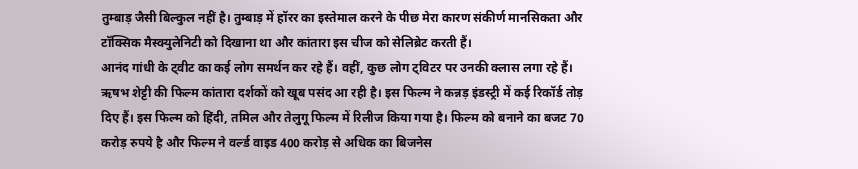तुम्बाड़ जैसी बिल्कुल नहीं है। तुम्बाड़ में हॉरर का इस्तेमाल करने के पीछ मेरा कारण संकीर्ण मानसिकता और टॉक्सिक मैस्क्युलेनिटी को दिखाना था और कांतारा इस चीज को सेलिब्रेट करती हैं।
आनंद गांधी के ट्वीट का कई लोग समर्थन कर रहे हैं। वहीं, कुछ लोग ट्विटर पर उनकी क्लास लगा रहे हैं। ऋषभ शेट्टी की फिल्म कांतारा दर्शकों को खूब पसंद आ रही है। इस फिल्म ने कन्नड़ इंडस्ट्री में कई रिकॉर्ड तोड़ दिए हैं। इस फिल्म को हिंदी, तमिल और तेलुगू फिल्म में रिलीज किया गया है। फिल्म को बनाने का बजट 70 करोड़ रुपये है और फिल्म ने वर्ल्ड वाइड 400 करोड़ से अधिक का बिजनेस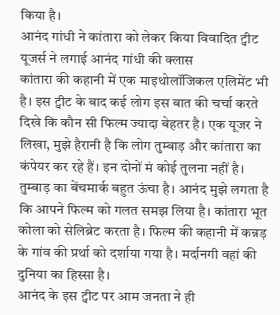किया है।
आनंद गांधी ने कांतारा को लेकर किया विवादित ट्वीट
यूजर्स ने लगाई आनंद गांधी की क्लास
कांतारा की कहानी में एक माइथोलॉजिकल एलिमेंट भी है। इस ट्वीट के बाद कई लोग इस बात की चर्चा करते दिखे कि कौन सी फिल्म ज्यादा बेहतर है। एक यूजर ने लिखा, मुझे हैरानी है कि लोग तुम्बाड़ और कांतारा का कंपेयर कर रहे हैं। इन दोनों मं कोई तुलना नहीं है। तुम्बाड़ का बेंचमार्क बहुत ऊंचा है। आनंद मुझे लगता है कि आपने फिल्म को गलत समझ लिया है। कांतारा भूत कोला को सेलिब्रेट करता है। फिल्म की कहानी में कन्नड़ के गांव की प्रर्था को दर्शाया गया है। मर्दानगी वहां की दुनिया का हिस्सा है।
आनंद के इस ट्वीट पर आम जनता ने ही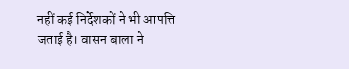नहीं कई निर्देशकों ने भी आपत्ति जताई है। वासन बाला ने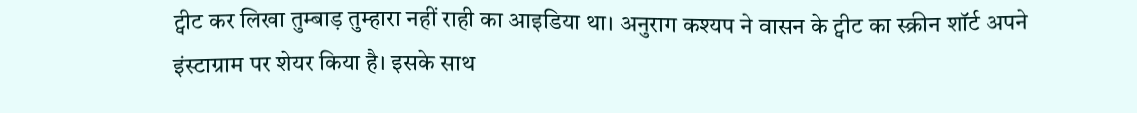ट्वीट कर लिखा तुम्बाड़ तुम्हारा नहीं राही का आइडिया था। अनुराग कश्यप ने वासन के ट्वीट का स्क्रीन शॉर्ट अपने इंस्टाग्राम पर शेयर किया है। इसके साथ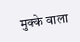मुक्के वाला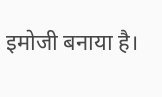इमोजी बनाया है।